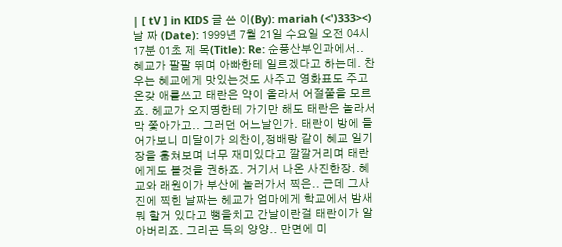| [ tV ] in KIDS 글 쓴 이(By): mariah (<')333><) 날 짜 (Date): 1999년 7월 21일 수요일 오전 04시 17분 01초 제 목(Title): Re: 순풍산부인과에서.. 혜교가 팔팔 뛰며 아빠한테 일르겠다고 하는데. 찬우는 혜교에게 맛있는것도 사주고 영화표도 주고 온갖 애를쓰고 태란은 약이 올라서 어절쭐을 모르죠. 헤교가 오지명한테 가기만 해도 태란은 놀라서 막 쫓아가고.. 그러던 어느날인가. 태란이 방에 들어가보니 미달이가 의찬이,정배랑 같이 혜교 일기장을 훔쳐보며 너무 재미있다고 깔깔거리며 태란에게도 볼것을 권하죠. 거기서 나온 사진한장. 혜교와 래원이가 부산에 놀러가서 찍은.. 근데 그사진에 찍힌 날짜는 헤교가 엄마에게 학교에서 밤새 뭐 할거 있다고 뻥을치고 간날이란걸 태란이가 알아버리죠. 그리곤 득의 양양.. 만면에 미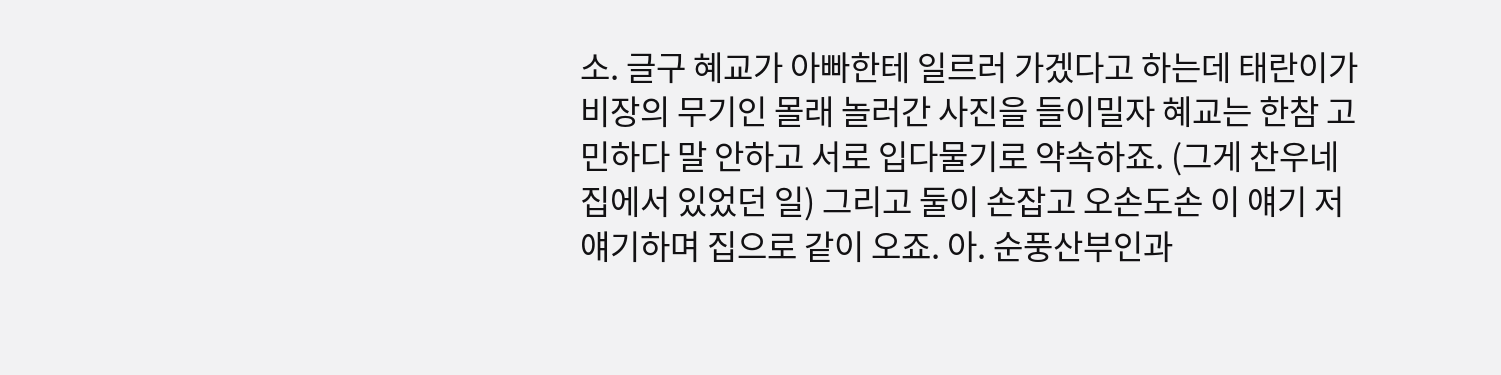소. 글구 혜교가 아빠한테 일르러 가겠다고 하는데 태란이가 비장의 무기인 몰래 놀러간 사진을 들이밀자 혜교는 한참 고민하다 말 안하고 서로 입다물기로 약속하죠. (그게 찬우네 집에서 있었던 일) 그리고 둘이 손잡고 오손도손 이 얘기 저 얘기하며 집으로 같이 오죠. 아. 순풍산부인과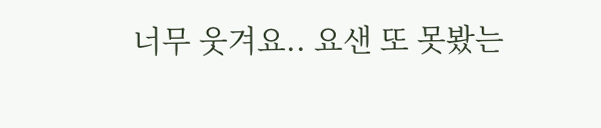너무 웃겨요.. 요샌 또 못봤는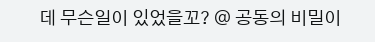데 무슨일이 있었을꼬? @ 공동의 비밀이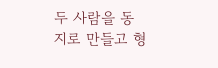두 사람을 동지로 만들고 형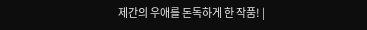제간의 우애를 돈독하게 한 작품! |